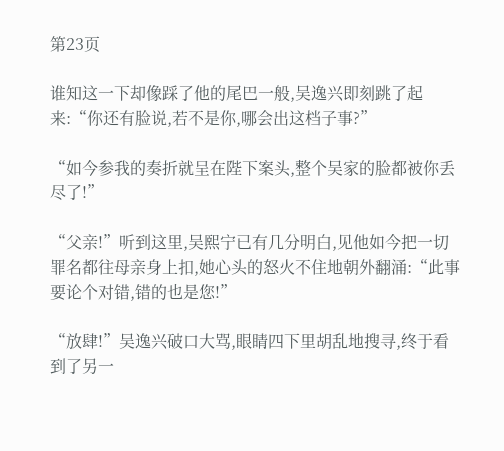第23页

谁知这一下却像踩了他的尾巴一般,吴逸兴即刻跳了起来:“你还有脸说,若不是你,哪会出这档子事?”

“如今参我的奏折就呈在陛下案头,整个吴家的脸都被你丢尽了!”

“父亲!”听到这里,吴熙宁已有几分明白,见他如今把一切罪名都往母亲身上扣,她心头的怒火不住地朝外翻涌:“此事要论个对错,错的也是您!”

“放肆!”吴逸兴破口大骂,眼睛四下里胡乱地搜寻,终于看到了另一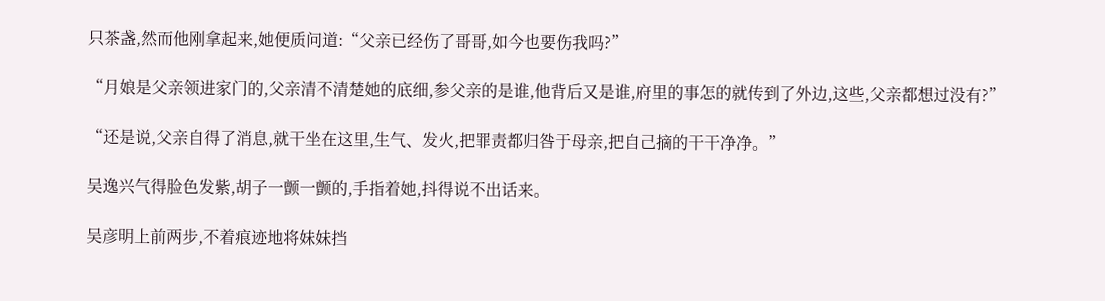只茶盏,然而他刚拿起来,她便质问道:“父亲已经伤了哥哥,如今也要伤我吗?”

“月娘是父亲领进家门的,父亲清不清楚她的底细,参父亲的是谁,他背后又是谁,府里的事怎的就传到了外边,这些,父亲都想过没有?”

“还是说,父亲自得了消息,就干坐在这里,生气、发火,把罪责都归咎于母亲,把自己摘的干干净净。”

吴逸兴气得脸色发紫,胡子一颤一颤的,手指着她,抖得说不出话来。

吴彦明上前两步,不着痕迹地将妹妹挡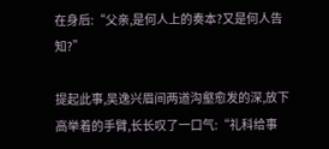在身后:“父亲,是何人上的奏本?又是何人告知?”

提起此事,吴逸兴眉间两道沟壑愈发的深,放下高举着的手臂,长长叹了一口气:“礼科给事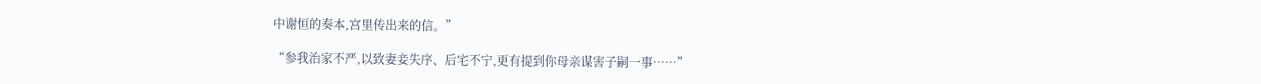中谢恒的奏本,宫里传出来的信。”

“参我治家不严,以致妻妾失序、后宅不宁,更有提到你母亲谋害子嗣一事……”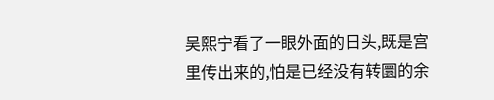吴熙宁看了一眼外面的日头,既是宫里传出来的,怕是已经没有转圜的余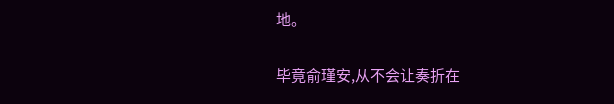地。

毕竟俞瑾安,从不会让奏折在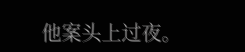他案头上过夜。